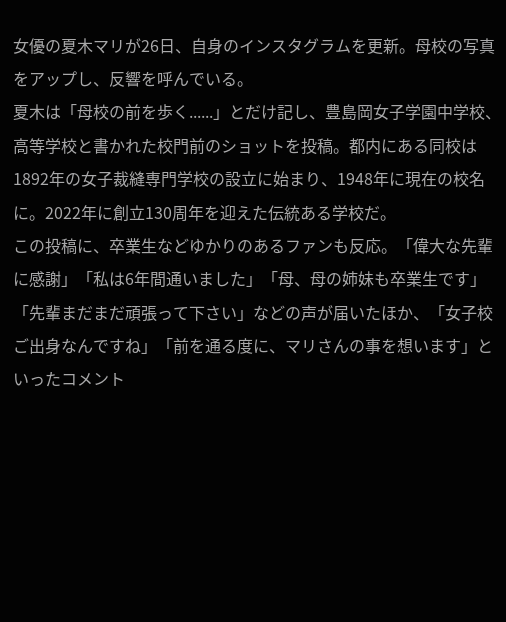女優の夏木マリが26日、自身のインスタグラムを更新。母校の写真をアップし、反響を呼んでいる。
夏木は「母校の前を歩く......」とだけ記し、豊島岡女子学園中学校、高等学校と書かれた校門前のショットを投稿。都内にある同校は1892年の女子裁縫専門学校の設立に始まり、1948年に現在の校名に。2022年に創立130周年を迎えた伝統ある学校だ。
この投稿に、卒業生などゆかりのあるファンも反応。「偉大な先輩に感謝」「私は6年間通いました」「母、母の姉妹も卒業生です」「先輩まだまだ頑張って下さい」などの声が届いたほか、「女子校ご出身なんですね」「前を通る度に、マリさんの事を想います」といったコメント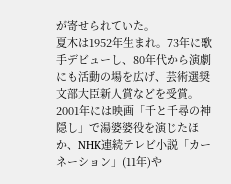が寄せられていた。
夏木は1952年生まれ。73年に歌手デビューし、80年代から演劇にも活動の場を広げ、芸術選奨文部大臣新人賞などを受賞。2001年には映画「千と千尋の神隠し」で湯婆婆役を演じたほか、NHK連続テレビ小説「カーネーション」(11年)や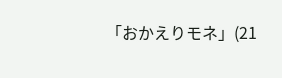「おかえりモネ」(21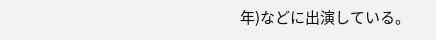年)などに出演している。